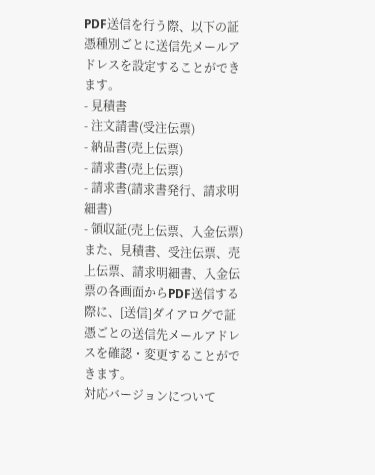PDF送信を行う際、以下の証憑種別ごとに送信先メールアドレスを設定することができます。
- 見積書
- 注文請書(受注伝票)
- 納品書(売上伝票)
- 請求書(売上伝票)
- 請求書(請求書発行、請求明細書)
- 領収証(売上伝票、入金伝票)
また、見積書、受注伝票、売上伝票、請求明細書、入金伝票の各画面からPDF送信する際に、[送信]ダイアログで証憑ごとの送信先メールアドレスを確認・変更することができます。
対応バージョンについて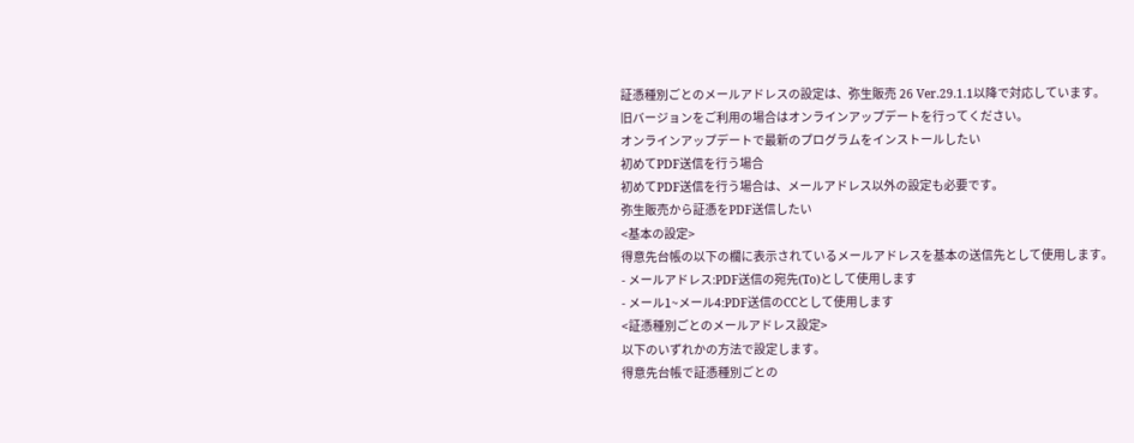証憑種別ごとのメールアドレスの設定は、弥生販売 26 Ver.29.1.1以降で対応しています。
旧バージョンをご利用の場合はオンラインアップデートを行ってください。
オンラインアップデートで最新のプログラムをインストールしたい
初めてPDF送信を行う場合
初めてPDF送信を行う場合は、メールアドレス以外の設定も必要です。
弥生販売から証憑をPDF送信したい
<基本の設定>
得意先台帳の以下の欄に表示されているメールアドレスを基本の送信先として使用します。
- メールアドレス:PDF送信の宛先(To)として使用します
- メール1~メール4:PDF送信のCCとして使用します
<証憑種別ごとのメールアドレス設定>
以下のいずれかの方法で設定します。
得意先台帳で証憑種別ごとの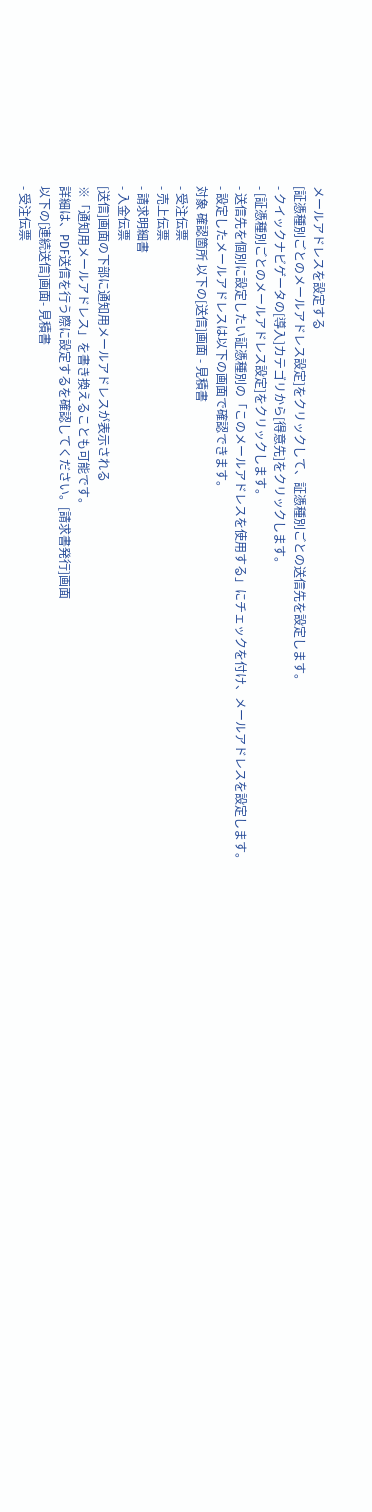メールアドレスを設定する
[証憑種別ごとのメールアドレス設定]をクリックして、証憑種別ごとの送信先を設定します。
- クイックナビゲータの[導入]カテゴリから[得意先]をクリックします。
- [証憑種別ごとのメールアドレス設定]をクリックします。
- 送信先を個別に設定したい証憑種別の「このメールアドレスを使用する」にチェックを付け、メールアドレスを設定します。
- 設定したメールアドレスは以下の画面で確認できます。
対象 確認箇所 以下の[送信]画面 - 見積書
- 受注伝票
- 売上伝票
- 請求明細書
- 入金伝票
[送信]画面の下部に通知用メールアドレスが表示される
※「通知用メールアドレス」を書き換えることも可能です。
詳細は、PDF送信を行う際に設定するを確認してください。[請求書発行]画面
以下の[連続送信]画面- 見積書
- 受注伝票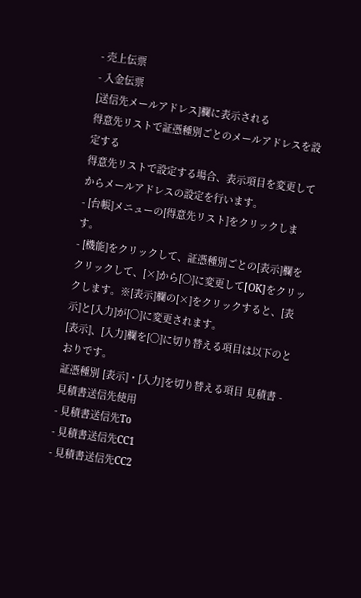- 売上伝票
- 入金伝票
[送信先メールアドレス]欄に表示される
得意先リストで証憑種別ごとのメールアドレスを設定する
得意先リストで設定する場合、表示項目を変更してからメールアドレスの設定を行います。
- [台帳]メニューの[得意先リスト]をクリックします。
- [機能]をクリックして、証憑種別ごとの[表示]欄をクリックして、[×]から[〇]に変更して[OK]をクリックします。※[表示]欄の[×]をクリックすると、[表示]と[入力]が[〇]に変更されます。
[表示]、[入力]欄を[〇]に切り替える項目は以下のとおりです。
証憑種別 [表示]・[入力]を切り替える項目 見積書 - 見積書送信先使用
- 見積書送信先To
- 見積書送信先CC1
- 見積書送信先CC2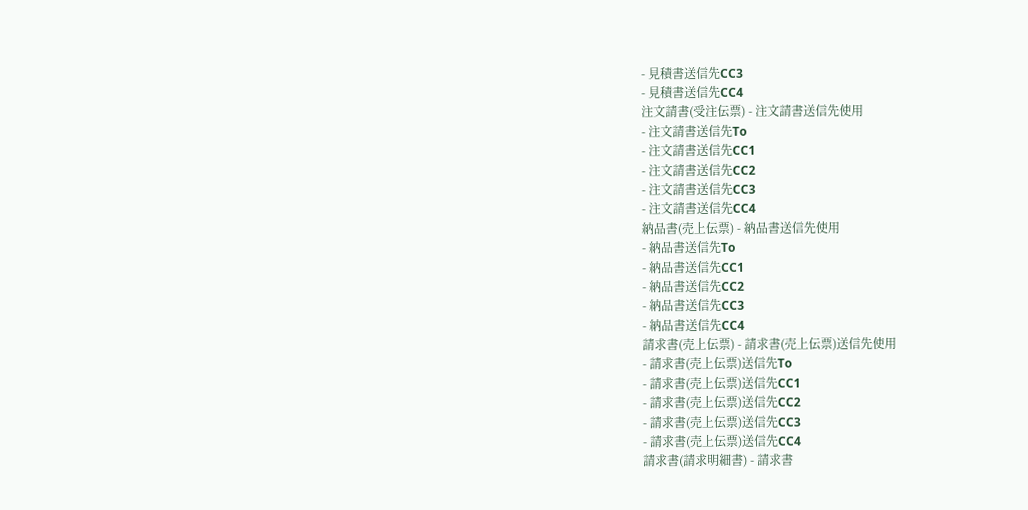- 見積書送信先CC3
- 見積書送信先CC4
注文請書(受注伝票) - 注文請書送信先使用
- 注文請書送信先To
- 注文請書送信先CC1
- 注文請書送信先CC2
- 注文請書送信先CC3
- 注文請書送信先CC4
納品書(売上伝票) - 納品書送信先使用
- 納品書送信先To
- 納品書送信先CC1
- 納品書送信先CC2
- 納品書送信先CC3
- 納品書送信先CC4
請求書(売上伝票) - 請求書(売上伝票)送信先使用
- 請求書(売上伝票)送信先To
- 請求書(売上伝票)送信先CC1
- 請求書(売上伝票)送信先CC2
- 請求書(売上伝票)送信先CC3
- 請求書(売上伝票)送信先CC4
請求書(請求明細書) - 請求書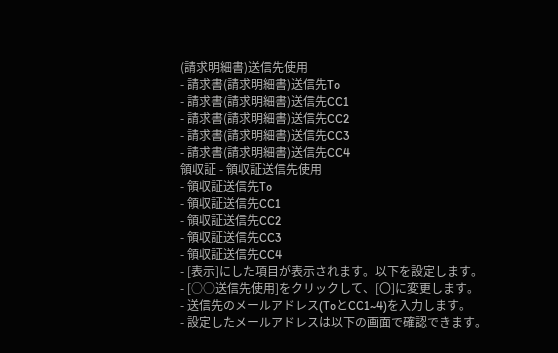(請求明細書)送信先使用
- 請求書(請求明細書)送信先To
- 請求書(請求明細書)送信先CC1
- 請求書(請求明細書)送信先CC2
- 請求書(請求明細書)送信先CC3
- 請求書(請求明細書)送信先CC4
領収証 - 領収証送信先使用
- 領収証送信先To
- 領収証送信先CC1
- 領収証送信先CC2
- 領収証送信先CC3
- 領収証送信先CC4
- [表示]にした項目が表示されます。以下を設定します。
- [○○送信先使用]をクリックして、[〇]に変更します。
- 送信先のメールアドレス(ToとCC1~4)を入力します。
- 設定したメールアドレスは以下の画面で確認できます。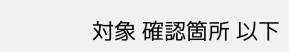対象 確認箇所 以下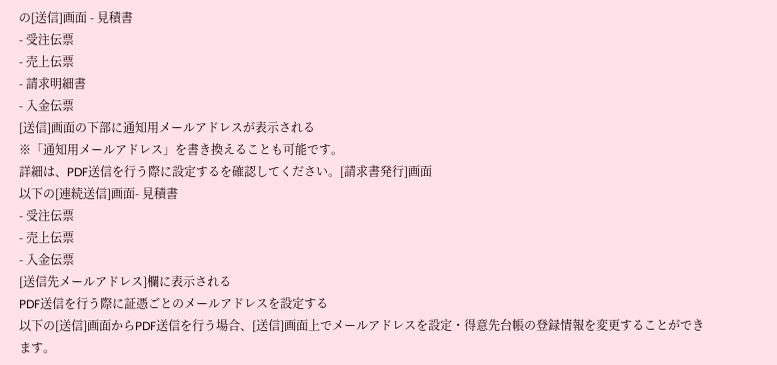の[送信]画面 - 見積書
- 受注伝票
- 売上伝票
- 請求明細書
- 入金伝票
[送信]画面の下部に通知用メールアドレスが表示される
※「通知用メールアドレス」を書き換えることも可能です。
詳細は、PDF送信を行う際に設定するを確認してください。[請求書発行]画面
以下の[連続送信]画面- 見積書
- 受注伝票
- 売上伝票
- 入金伝票
[送信先メールアドレス]欄に表示される
PDF送信を行う際に証憑ごとのメールアドレスを設定する
以下の[送信]画面からPDF送信を行う場合、[送信]画面上でメールアドレスを設定・得意先台帳の登録情報を変更することができます。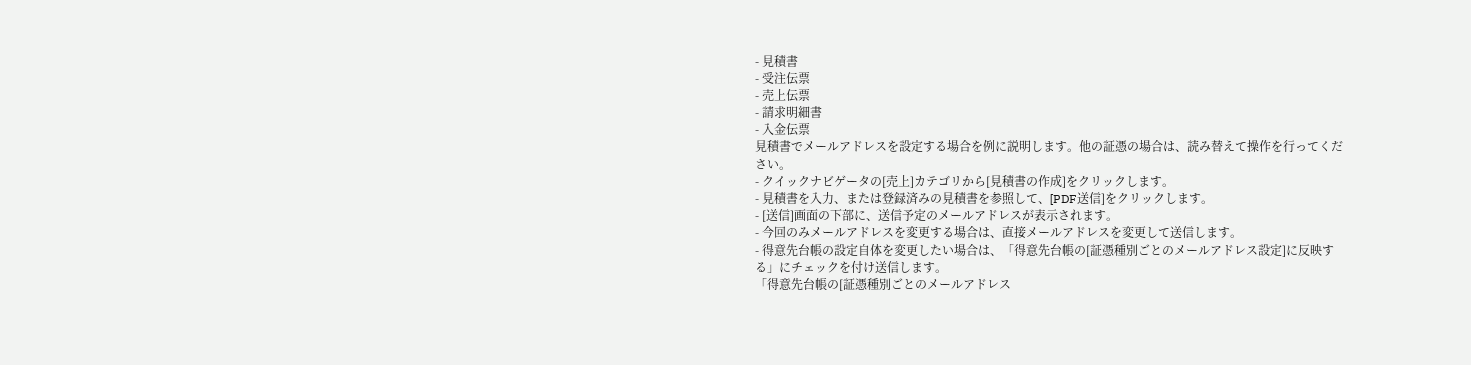- 見積書
- 受注伝票
- 売上伝票
- 請求明細書
- 入金伝票
見積書でメールアドレスを設定する場合を例に説明します。他の証憑の場合は、読み替えて操作を行ってください。
- クイックナビゲータの[売上]カテゴリから[見積書の作成]をクリックします。
- 見積書を入力、または登録済みの見積書を参照して、[PDF送信]をクリックします。
- [送信]画面の下部に、送信予定のメールアドレスが表示されます。
- 今回のみメールアドレスを変更する場合は、直接メールアドレスを変更して送信します。
- 得意先台帳の設定自体を変更したい場合は、「得意先台帳の[証憑種別ごとのメールアドレス設定]に反映する」にチェックを付け送信します。
「得意先台帳の[証憑種別ごとのメールアドレス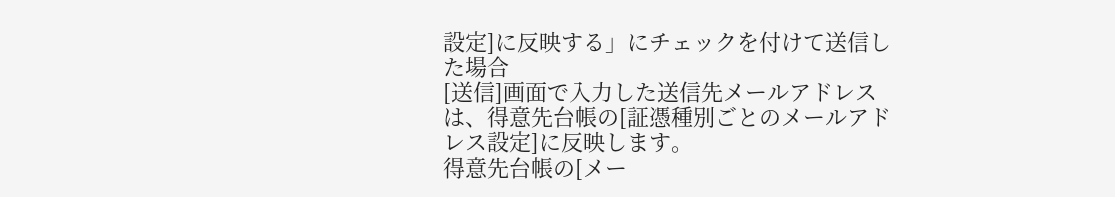設定]に反映する」にチェックを付けて送信した場合
[送信]画面で入力した送信先メールアドレスは、得意先台帳の[証憑種別ごとのメールアドレス設定]に反映します。
得意先台帳の[メー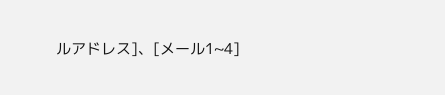ルアドレス]、[メール1~4]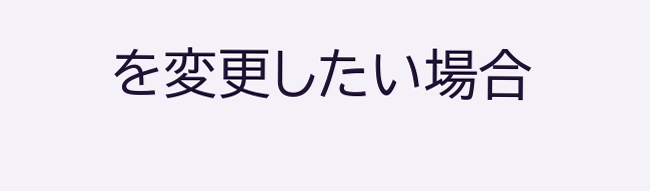を変更したい場合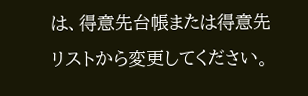は、得意先台帳または得意先リストから変更してください。